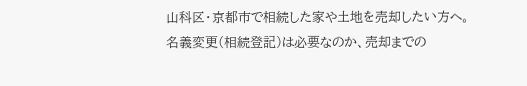山科区・京都市で相続した家や土地を売却したい方へ。名義変更(相続登記)は必要なのか、売却までの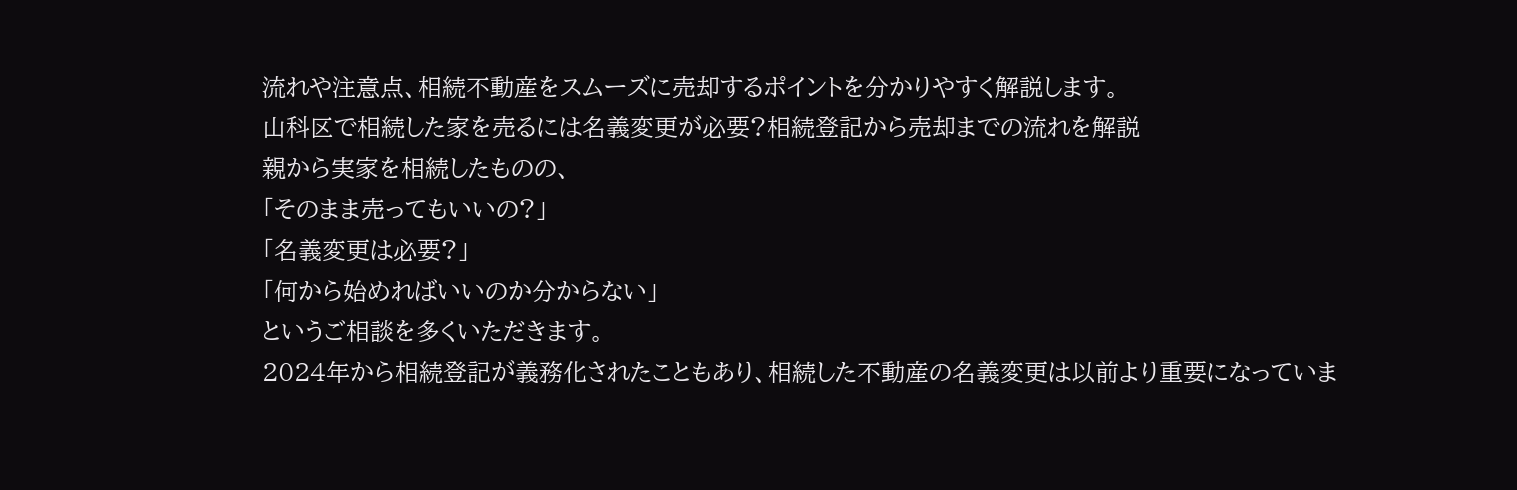流れや注意点、相続不動産をスムーズに売却するポイントを分かりやすく解説します。
山科区で相続した家を売るには名義変更が必要?相続登記から売却までの流れを解説
親から実家を相続したものの、
「そのまま売ってもいいの?」
「名義変更は必要?」
「何から始めればいいのか分からない」
というご相談を多くいただきます。
2024年から相続登記が義務化されたこともあり、相続した不動産の名義変更は以前より重要になっていま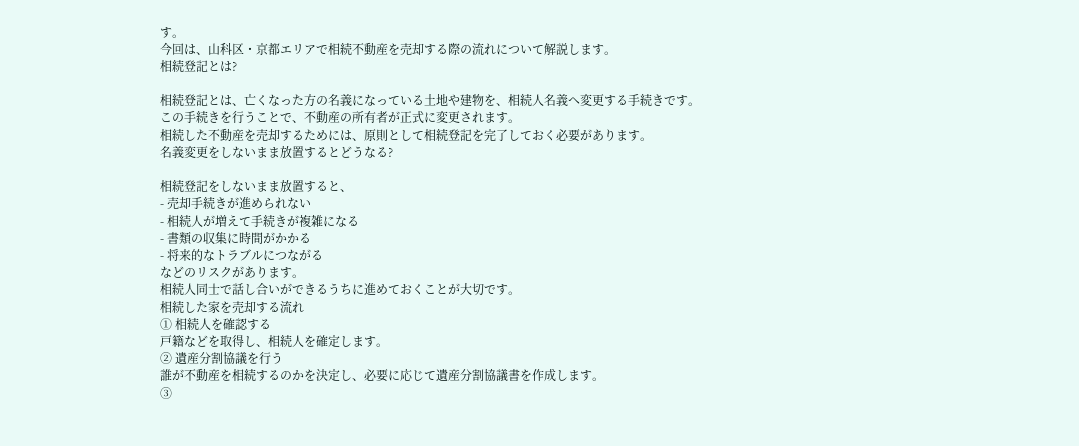す。
今回は、山科区・京都エリアで相続不動産を売却する際の流れについて解説します。
相続登記とは?

相続登記とは、亡くなった方の名義になっている土地や建物を、相続人名義へ変更する手続きです。
この手続きを行うことで、不動産の所有者が正式に変更されます。
相続した不動産を売却するためには、原則として相続登記を完了しておく必要があります。
名義変更をしないまま放置するとどうなる?

相続登記をしないまま放置すると、
- 売却手続きが進められない
- 相続人が増えて手続きが複雑になる
- 書類の収集に時間がかかる
- 将来的なトラブルにつながる
などのリスクがあります。
相続人同士で話し合いができるうちに進めておくことが大切です。
相続した家を売却する流れ
① 相続人を確認する
戸籍などを取得し、相続人を確定します。
② 遺産分割協議を行う
誰が不動産を相続するのかを決定し、必要に応じて遺産分割協議書を作成します。
③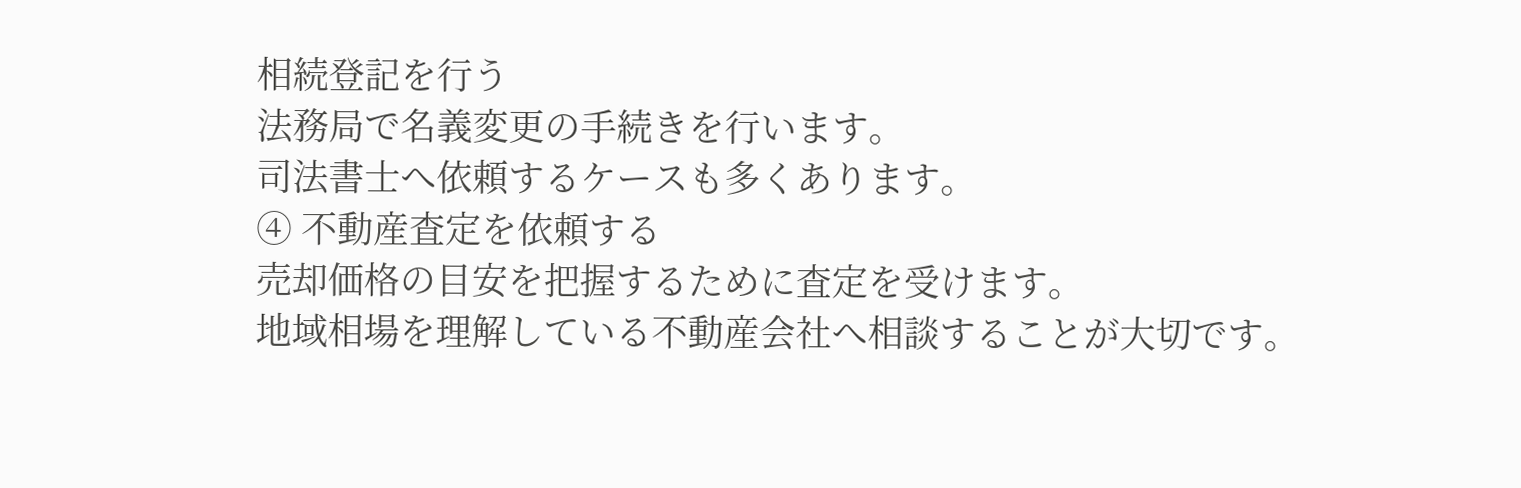相続登記を行う
法務局で名義変更の手続きを行います。
司法書士へ依頼するケースも多くあります。
④ 不動産査定を依頼する
売却価格の目安を把握するために査定を受けます。
地域相場を理解している不動産会社へ相談することが大切です。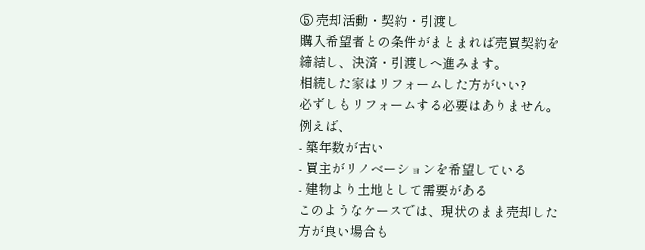⑤ 売却活動・契約・引渡し
購入希望者との条件がまとまれば売買契約を締結し、決済・引渡しへ進みます。
相続した家はリフォームした方がいい?
必ずしもリフォームする必要はありません。
例えば、
- 築年数が古い
- 買主がリノベーションを希望している
- 建物より土地として需要がある
このようなケースでは、現状のまま売却した方が良い場合も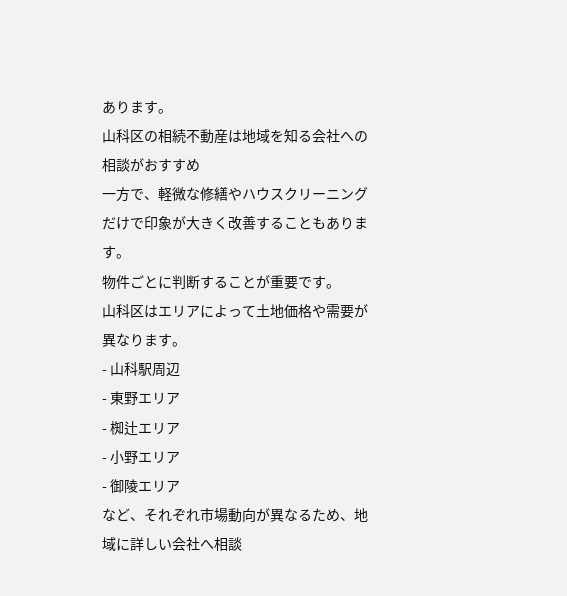あります。
山科区の相続不動産は地域を知る会社への相談がおすすめ
一方で、軽微な修繕やハウスクリーニングだけで印象が大きく改善することもあります。
物件ごとに判断することが重要です。
山科区はエリアによって土地価格や需要が異なります。
- 山科駅周辺
- 東野エリア
- 椥辻エリア
- 小野エリア
- 御陵エリア
など、それぞれ市場動向が異なるため、地域に詳しい会社へ相談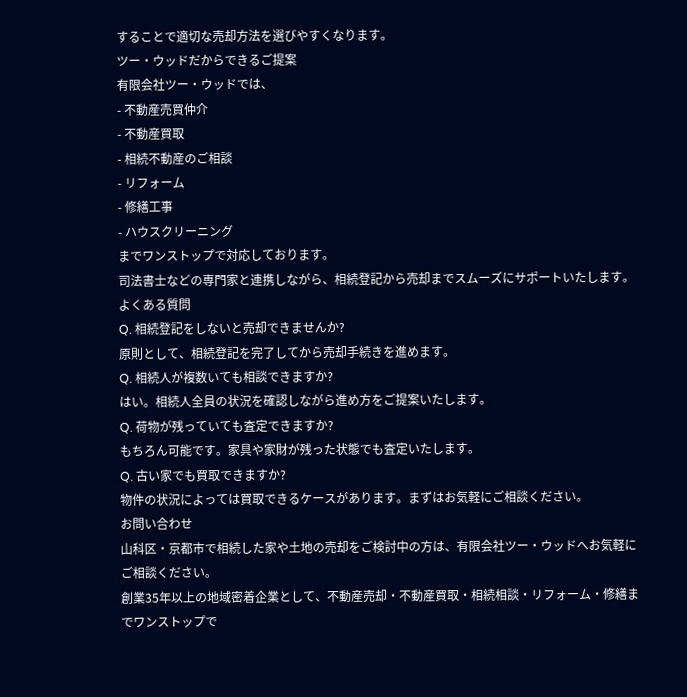することで適切な売却方法を選びやすくなります。
ツー・ウッドだからできるご提案
有限会社ツー・ウッドでは、
- 不動産売買仲介
- 不動産買取
- 相続不動産のご相談
- リフォーム
- 修繕工事
- ハウスクリーニング
までワンストップで対応しております。
司法書士などの専門家と連携しながら、相続登記から売却までスムーズにサポートいたします。
よくある質問
Q. 相続登記をしないと売却できませんか?
原則として、相続登記を完了してから売却手続きを進めます。
Q. 相続人が複数いても相談できますか?
はい。相続人全員の状況を確認しながら進め方をご提案いたします。
Q. 荷物が残っていても査定できますか?
もちろん可能です。家具や家財が残った状態でも査定いたします。
Q. 古い家でも買取できますか?
物件の状況によっては買取できるケースがあります。まずはお気軽にご相談ください。
お問い合わせ
山科区・京都市で相続した家や土地の売却をご検討中の方は、有限会社ツー・ウッドへお気軽にご相談ください。
創業35年以上の地域密着企業として、不動産売却・不動産買取・相続相談・リフォーム・修繕までワンストップで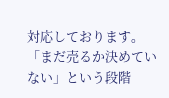対応しております。
「まだ売るか決めていない」という段階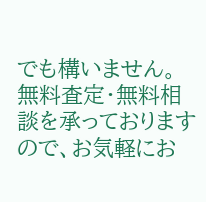でも構いません。
無料査定・無料相談を承っておりますので、お気軽にお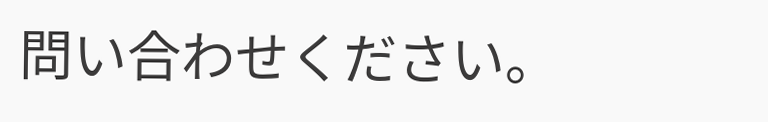問い合わせください。